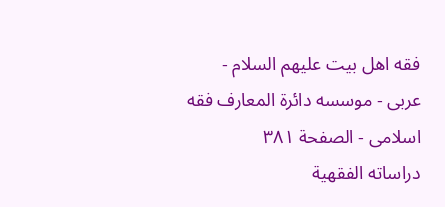فقه اهل بیت علیهم السلام - عربی - موسسه دائرة المعارف فقه اسلامی - الصفحة ٣٨١
دراساته الفقهية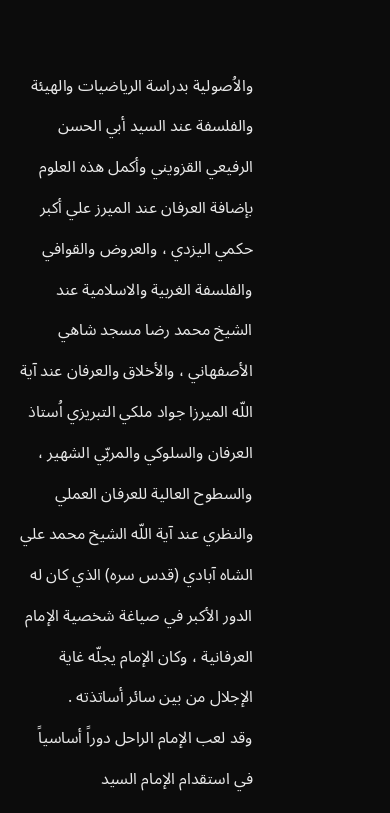والاُصولية بدراسة الرياضيات والهيئة والفلسفة عند السيد أبي الحسن الرفيعي القزويني وأكمل هذه العلوم بإضافة العرفان عند الميرز علي أكبر حكمي اليزدي ، والعروض والقوافي والفلسفة الغربية والاسلامية عند الشيخ محمد رضا مسجد شاهي الأصفهاني ، والأخلاق والعرفان عند آية اللّه الميرزا جواد ملكي التبريزي اُستاذ العرفان والسلوكي والمربّي الشهير ، والسطوح العالية للعرفان العملي والنظري عند آية اللّه الشيخ محمد علي الشاه آبادي (قدس سره) الذي كان له الدور الأكبر في صياغة شخصية الإمام العرفانية ، وكان الإمام يجلّه غاية الإجلال من بين سائر أساتذته .
وقد لعب الإمام الراحل دوراً أساسياً في استقدام الإمام السيد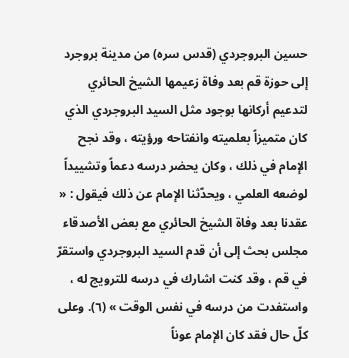حسين البروجردي (قدس سره) من مدينة بروجرد إلى حوزة قم بعد وفاة زعيمها الشيخ الحائري لتدعيم أركانها بوجود مثل السيد البروجردي الذي كان متميزاً بعلميته وانفتاحه ورؤيته ، وقد نجح الإمام في ذلك ، وكان يحضر درسه دعماً وتشييداً لوضعه العلمي ، ويحدّثنا الإمام عن ذلك فيقول : « عقدنا بعد وفاة الشيخ الحائري مع بعض الأصدقاء مجلس بحث إلى أن قدم السيد البروجردي واستقرّ في قم ، وقد كنت اشارك في درسه للترويج له ، واستفدت من درسه في نفس الوقت » (٦). وعلى كلّ حال فقد كان الإمام عوناً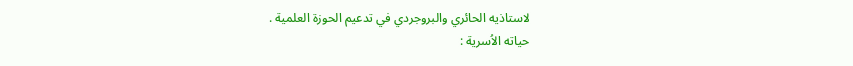لاستاذيه الحائري والبروجردي في تدعيم الحوزة العلمية .
حياته الاُسرية :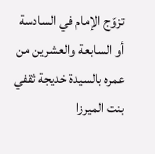تزوّج الإمام في السادسة أو السابعة والعشرين من عمره بالسيدة خديجة ثقفي بنت الميرزا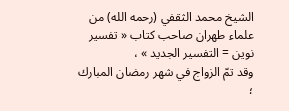الشيخ محمد الثقفي (رحمه الله) من علماء طهران صاحب كتاب « تفسير نوين = التفسير الجديد » ،
وقد تمّ الزواج في شهر رمضان المبارك ؛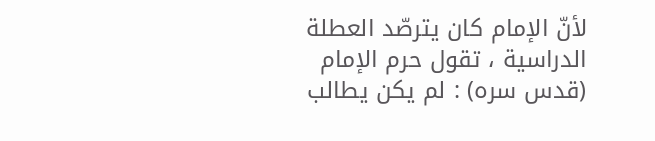لأنّ الإمام كان يترصّد العطلة الدراسية ، تقول حرم الإمام (قدس سره) : لم يكن يطالب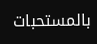بالمستحبات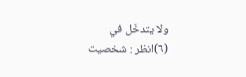ولا يتدخّل في
(٦)انظر : شخصيت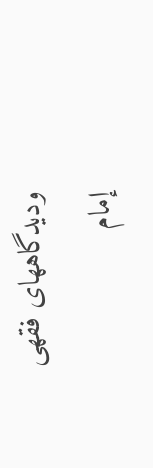وديدگاههاى فقهى إمام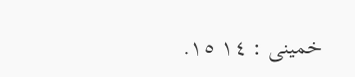خمينى : ١٤ ١٥.